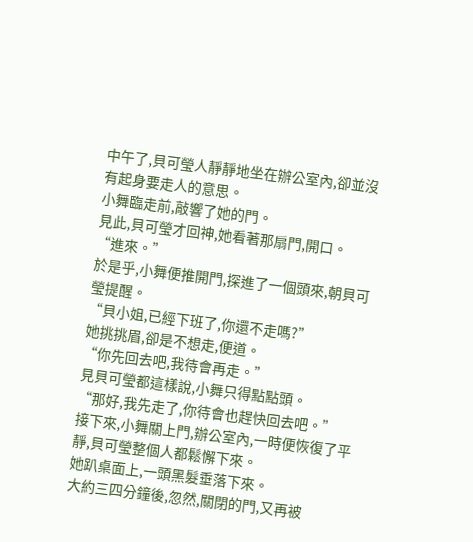中午了,貝可瑩人靜靜地坐在辦公室內,卻並沒有起身要走人的意思。
小舞臨走前,敲響了她的門。
見此,貝可瑩才回神,她看著那扇門,開口。
“進來。”
於是乎,小舞便推開門,探進了一個頭來,朝貝可瑩提醒。
“貝小姐,已經下班了,你還不走嗎?”
她挑挑眉,卻是不想走,便道。
“你先回去吧,我待會再走。”
見貝可瑩都這樣說,小舞只得點點頭。
“那好,我先走了,你待會也趕快回去吧。”
接下來,小舞關上門,辦公室內,一時便恢復了平靜,貝可瑩整個人都鬆懈下來。
她趴桌面上,一頭黑髮垂落下來。
大約三四分鐘後,忽然,關閉的門,又再被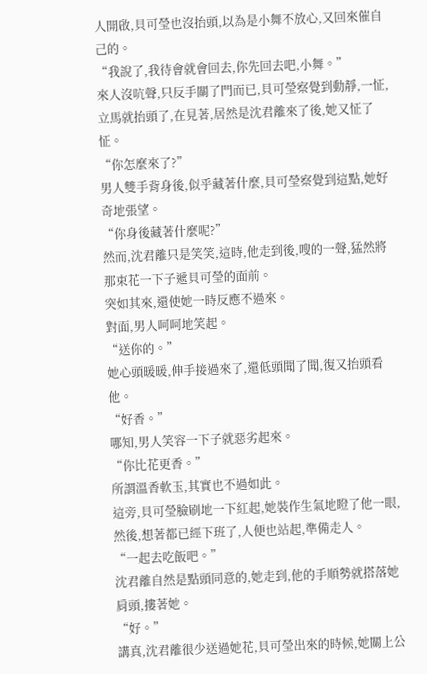人開啟,貝可瑩也沒抬頭,以為是小舞不放心,又回來催自己的。
“我說了,我待會就會回去,你先回去吧,小舞。”
來人沒吭聲,只反手關了門而已,貝可瑩察覺到動靜,一怔,立馬就抬頭了,在見著,居然是沈君離來了後,她又怔了怔。
“你怎麼來了?”
男人雙手背身後,似乎藏著什麼,貝可瑩察覺到這點,她好奇地張望。
“你身後藏著什麼呢?”
然而,沈君離只是笑笑,這時,他走到後,嗖的一聲,猛然將那束花一下子遞貝可瑩的面前。
突如其來,還使她一時反應不過來。
對面,男人呵呵地笑起。
“送你的。”
她心頭暖暖,伸手接過來了,還低頭聞了聞,復又抬頭看他。
“好香。”
哪知,男人笑容一下子就惡劣起來。
“你比花更香。”
所謂溫香軟玉,其實也不過如此。
這旁,貝可瑩臉刷地一下紅起,她裝作生氣地瞪了他一眼,然後,想著都已經下班了,人便也站起,準備走人。
“一起去吃飯吧。”
沈君離自然是點頭同意的,她走到,他的手順勢就搭落她肩頭,摟著她。
“好。”
講真,沈君離很少送過她花,貝可瑩出來的時候,她關上公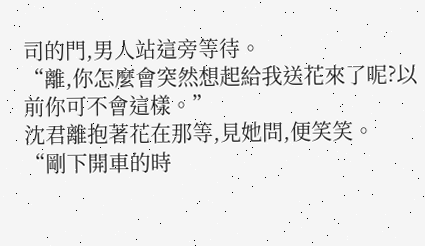司的門,男人站這旁等待。
“離,你怎麼會突然想起給我送花來了呢?以前你可不會這樣。”
沈君離抱著花在那等,見她問,便笑笑。
“剛下開車的時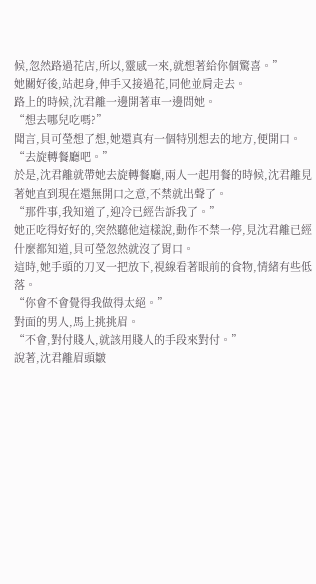候,忽然路過花店,所以,靈感一來,就想著給你個驚喜。”
她關好後,站起身,伸手又接過花,同他並肩走去。
路上的時候,沈君離一邊開著車一邊問她。
“想去哪兒吃嗎?”
聞言,貝可瑩想了想,她還真有一個特別想去的地方,便開口。
“去旋轉餐廳吧。”
於是,沈君離就帶她去旋轉餐廳,兩人一起用餐的時候,沈君離見著她直到現在還無開口之意,不禁就出聲了。
“那件事,我知道了,迎冷已經告訴我了。”
她正吃得好好的,突然聽他這樣說,動作不禁一停,見沈君離已經什麼都知道,貝可瑩忽然就沒了胃口。
這時,她手頭的刀叉一把放下,視線看著眼前的食物,情緒有些低落。
“你會不會覺得我做得太絕。”
對面的男人,馬上挑挑眉。
“不會,對付賤人,就該用賤人的手段來對付。”
說著,沈君離眉頭皺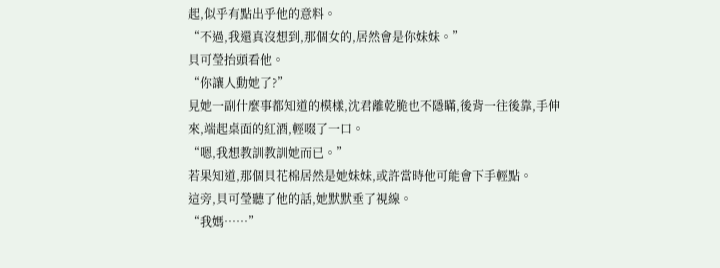起,似乎有點出乎他的意料。
“不過,我還真沒想到,那個女的,居然會是你妹妹。”
貝可瑩抬頭看他。
“你讓人動她了?”
見她一副什麼事都知道的模樣,沈君離乾脆也不隱瞞,後背一往後靠,手伸來,端起桌面的紅酒,輕啜了一口。
“嗯,我想教訓教訓她而已。”
若果知道,那個貝花棉居然是她妹妹,或許當時他可能會下手輕點。
這旁,貝可瑩聽了他的話,她默默垂了視線。
“我媽……”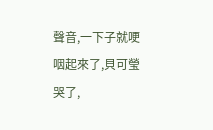聲音,一下子就哽咽起來了,貝可瑩哭了,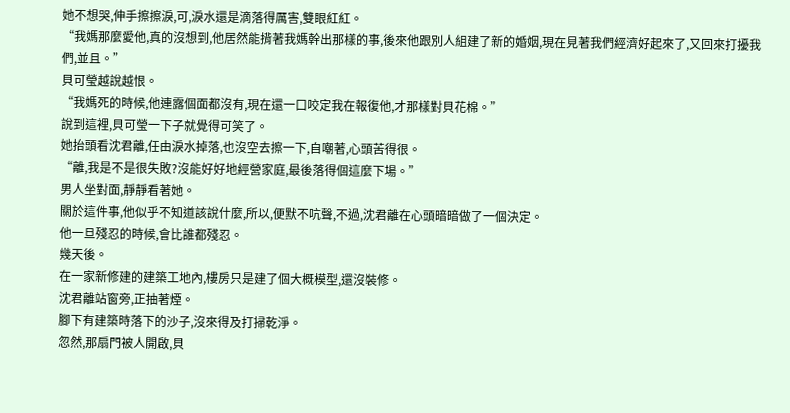她不想哭,伸手擦擦淚,可,淚水還是滴落得厲害,雙眼紅紅。
“我媽那麼愛他,真的沒想到,他居然能揹著我媽幹出那樣的事,後來他跟別人組建了新的婚姻,現在見著我們經濟好起來了,又回來打擾我們,並且。”
貝可瑩越說越恨。
“我媽死的時候,他連露個面都沒有,現在還一口咬定我在報復他,才那樣對貝花棉。”
說到這裡,貝可瑩一下子就覺得可笑了。
她抬頭看沈君離,任由淚水掉落,也沒空去擦一下,自嘲著,心頭苦得很。
“離,我是不是很失敗?沒能好好地經營家庭,最後落得個這麼下場。”
男人坐對面,靜靜看著她。
關於這件事,他似乎不知道該說什麼,所以,便默不吭聲,不過,沈君離在心頭暗暗做了一個決定。
他一旦殘忍的時候,會比誰都殘忍。
幾天後。
在一家新修建的建築工地內,樓房只是建了個大概模型,還沒裝修。
沈君離站窗旁,正抽著煙。
腳下有建築時落下的沙子,沒來得及打掃乾淨。
忽然,那扇門被人開啟,貝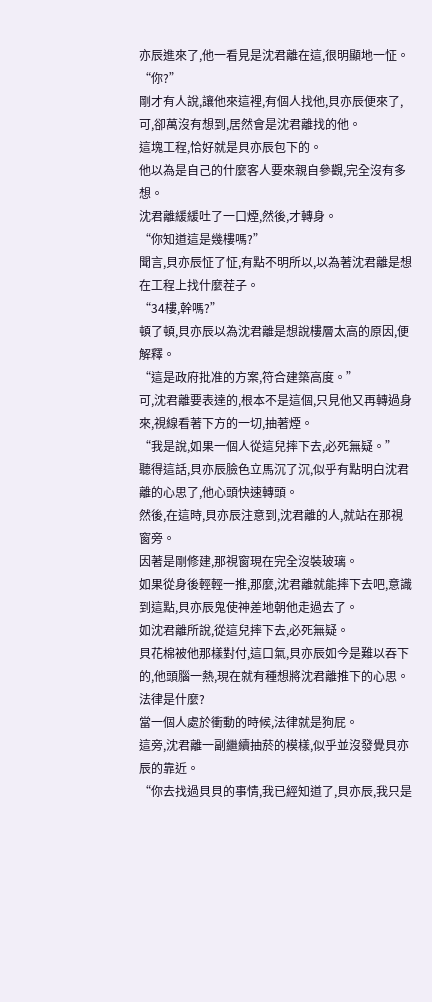亦辰進來了,他一看見是沈君離在這,很明顯地一怔。
“你?”
剛才有人說,讓他來這裡,有個人找他,貝亦辰便來了,可,卻萬沒有想到,居然會是沈君離找的他。
這塊工程,恰好就是貝亦辰包下的。
他以為是自己的什麼客人要來親自參觀,完全沒有多想。
沈君離緩緩吐了一口煙,然後,才轉身。
“你知道這是幾樓嗎?”
聞言,貝亦辰怔了怔,有點不明所以,以為著沈君離是想在工程上找什麼茬子。
“34樓,幹嗎?”
頓了頓,貝亦辰以為沈君離是想說樓層太高的原因,便解釋。
“這是政府批准的方案,符合建築高度。”
可,沈君離要表達的,根本不是這個,只見他又再轉過身來,視線看著下方的一切,抽著煙。
“我是說,如果一個人從這兒摔下去,必死無疑。”
聽得這話,貝亦辰臉色立馬沉了沉,似乎有點明白沈君離的心思了,他心頭快速轉頭。
然後,在這時,貝亦辰注意到,沈君離的人,就站在那視窗旁。
因著是剛修建,那視窗現在完全沒裝玻璃。
如果從身後輕輕一推,那麼,沈君離就能摔下去吧,意識到這點,貝亦辰鬼使神差地朝他走過去了。
如沈君離所說,從這兒摔下去,必死無疑。
貝花棉被他那樣對付,這口氣,貝亦辰如今是難以吞下的,他頭腦一熱,現在就有種想將沈君離推下的心思。
法律是什麼?
當一個人處於衝動的時候,法律就是狗屁。
這旁,沈君離一副繼續抽菸的模樣,似乎並沒發覺貝亦辰的靠近。
“你去找過貝貝的事情,我已經知道了,貝亦辰,我只是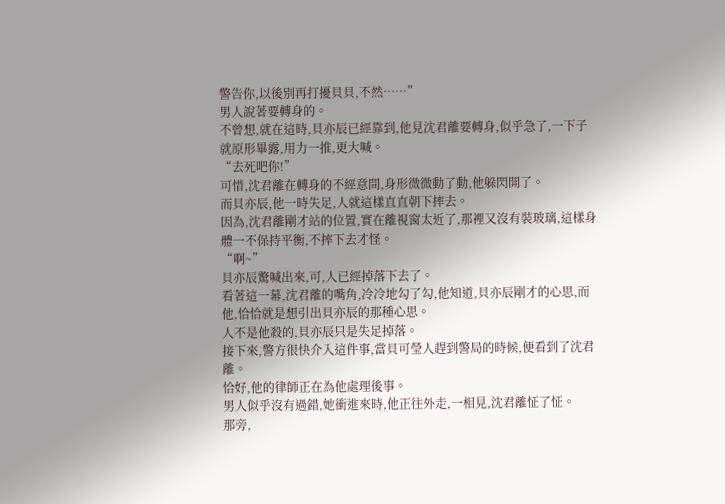警告你,以後別再打擾貝貝,不然……”
男人說著要轉身的。
不曾想,就在這時,貝亦辰已經靠到,他見沈君離要轉身,似乎急了,一下子就原形畢露,用力一推,更大喊。
“去死吧你!”
可惜,沈君離在轉身的不經意間,身形微微動了動,他躲閃開了。
而貝亦辰,他一時失足,人就這樣直直朝下摔去。
因為,沈君離剛才站的位置,實在離視窗太近了,那裡又沒有裝玻璃,這樣身體一不保持平衡,不摔下去才怪。
“啊~”
貝亦辰驚喊出來,可,人已經掉落下去了。
看著這一幕,沈君離的嘴角,冷冷地勾了勾,他知道,貝亦辰剛才的心思,而他,恰恰就是想引出貝亦辰的那種心思。
人不是他殺的,貝亦辰只是失足掉落。
接下來,警方很快介入這件事,當貝可瑩人趕到警局的時候,便看到了沈君離。
恰好,他的律師正在為他處理後事。
男人似乎沒有過錯,她衝進來時,他正往外走,一相見,沈君離怔了怔。
那旁,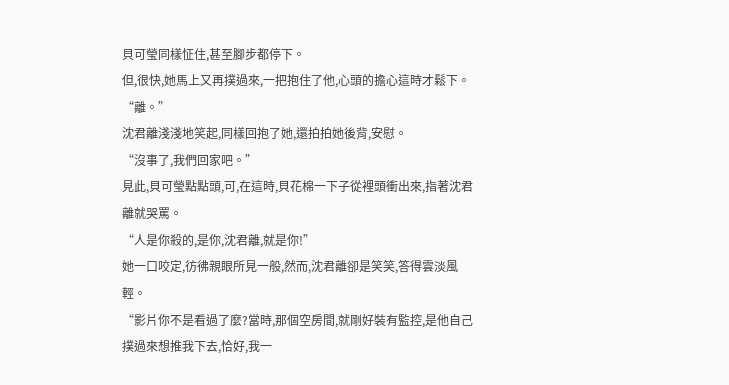貝可瑩同樣怔住,甚至腳步都停下。
但,很快,她馬上又再撲過來,一把抱住了他,心頭的擔心這時才鬆下。
“離。”
沈君離淺淺地笑起,同樣回抱了她,還拍拍她後背,安慰。
“沒事了,我們回家吧。”
見此,貝可瑩點點頭,可,在這時,貝花棉一下子從裡頭衝出來,指著沈君離就哭罵。
“人是你殺的,是你,沈君離,就是你!”
她一口咬定,彷彿親眼所見一般,然而,沈君離卻是笑笑,答得雲淡風輕。
“影片你不是看過了麼?當時,那個空房間,就剛好裝有監控,是他自己撲過來想推我下去,恰好,我一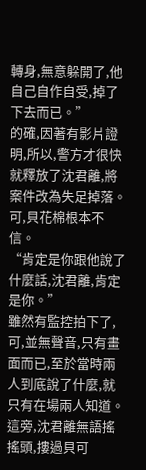轉身,無意躲開了,他自己自作自受,掉了下去而已。”
的確,因著有影片證明,所以,警方才很快就釋放了沈君離,將案件改為失足掉落。
可,貝花棉根本不信。
“肯定是你跟他說了什麼話,沈君離,肯定是你。”
雖然有監控拍下了,可,並無聲音,只有畫面而已,至於當時兩人到底說了什麼,就只有在場兩人知道。
這旁,沈君離無語搖搖頭,摟過貝可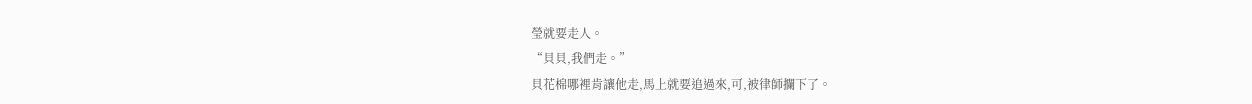瑩就要走人。
“貝貝,我們走。”
貝花棉哪裡肯讓他走,馬上就要追過來,可,被律師攔下了。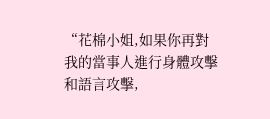“花棉小姐,如果你再對我的當事人進行身體攻擊和語言攻擊,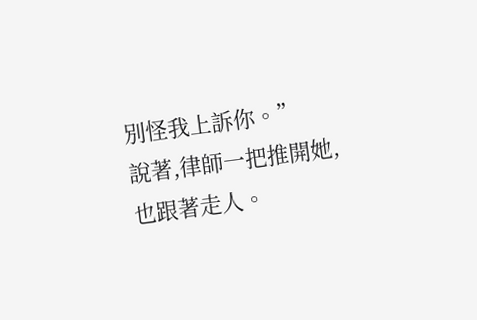別怪我上訴你。”
說著,律師一把推開她,也跟著走人。